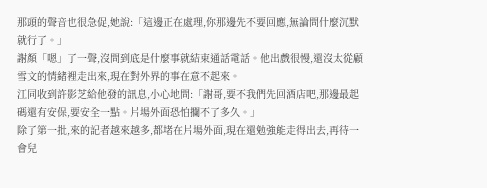那頭的聲音也很急促,她說:「這邊正在處理,你那邊先不要回應,無論問什麼沉默就行了。」
謝顏「嗯」了一聲,沒問到底是什麼事就結束通話電話。他出戲很慢,還沒太從顧雪文的情緒裡走出來,現在對外界的事在意不起來。
江同收到許影芝給他發的訊息,小心地問:「謝哥,要不我們先回酒店吧,那邊最起碼還有安保,要安全一點。片場外面恐怕攔不了多久。」
除了第一批,來的記者越來越多,都堵在片場外面,現在還勉強能走得出去,再待一會兒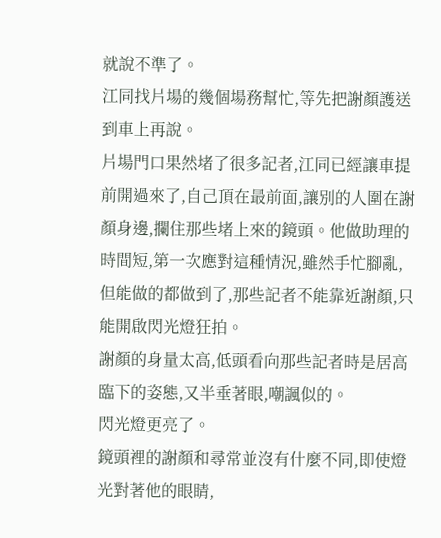就說不準了。
江同找片場的幾個場務幫忙,等先把謝顏護送到車上再說。
片場門口果然堵了很多記者,江同已經讓車提前開過來了,自己頂在最前面,讓別的人圍在謝顏身邊,攔住那些堵上來的鏡頭。他做助理的時間短,第一次應對這種情況,雖然手忙腳亂,但能做的都做到了,那些記者不能靠近謝顏,只能開啟閃光燈狂拍。
謝顏的身量太高,低頭看向那些記者時是居高臨下的姿態,又半垂著眼,嘲諷似的。
閃光燈更亮了。
鏡頭裡的謝顏和尋常並沒有什麼不同,即使燈光對著他的眼睛,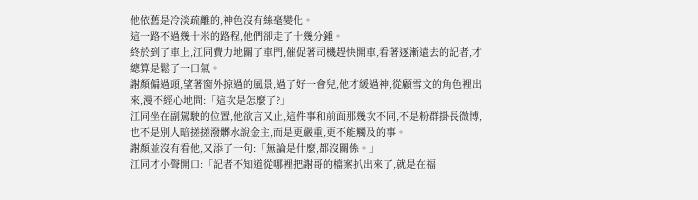他依舊是冷淡疏離的,神色沒有絲毫變化。
這一路不過幾十米的路程,他們卻走了十幾分鍾。
終於到了車上,江同費力地關了車門,催促著司機趕快開車,看著逐漸遠去的記者,才總算是鬆了一口氣。
謝顏偏過頭,望著窗外掠過的風景,過了好一會兒,他才緩過神,從顧雪文的角色裡出來,漫不經心地問:「這次是怎麼了?」
江同坐在副駕駛的位置,他欲言又止,這件事和前面那幾次不同,不是粉群掛長微博,也不是別人暗搓搓潑髒水說金主,而是更嚴重,更不能觸及的事。
謝顏並沒有看他,又添了一句:「無論是什麼,都沒關係。」
江同才小聲開口:「記者不知道從哪裡把謝哥的檔案扒出來了,就是在福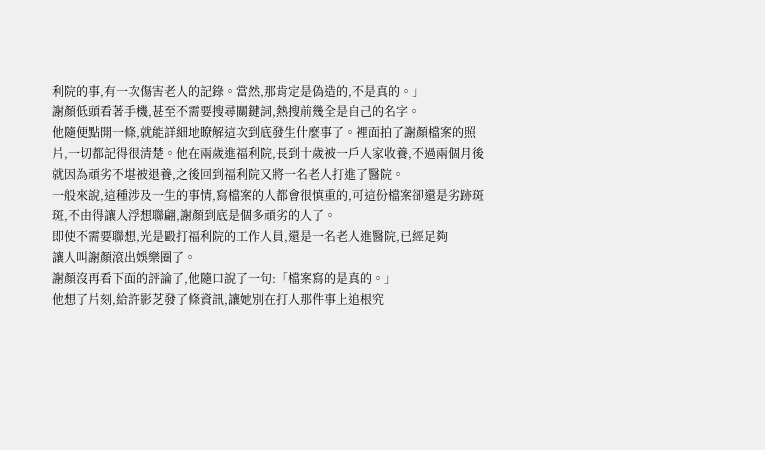利院的事,有一次傷害老人的記錄。當然,那肯定是偽造的,不是真的。」
謝顏低頭看著手機,甚至不需要搜尋關鍵詞,熱搜前幾全是自己的名字。
他隨便點開一條,就能詳細地瞭解這次到底發生什麼事了。裡面拍了謝顏檔案的照片,一切都記得很清楚。他在兩歲進福利院,長到十歲被一戶人家收養,不過兩個月後就因為頑劣不堪被退養,之後回到福利院又將一名老人打進了醫院。
一般來說,這種涉及一生的事情,寫檔案的人都會很慎重的,可這份檔案卻還是劣跡斑斑,不由得讓人浮想聯翩,謝顏到底是個多頑劣的人了。
即使不需要聯想,光是毆打福利院的工作人員,還是一名老人進醫院,已經足夠
讓人叫謝顏滾出娛樂圈了。
謝顏沒再看下面的評論了,他隨口說了一句:「檔案寫的是真的。」
他想了片刻,給許影芝發了條資訊,讓她別在打人那件事上追根究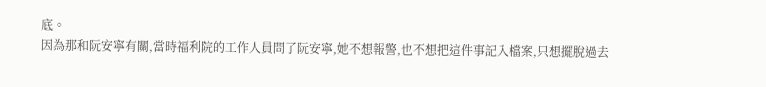底。
因為那和阮安寧有關,當時福利院的工作人員問了阮安寧,她不想報警,也不想把這件事記入檔案,只想擺脫過去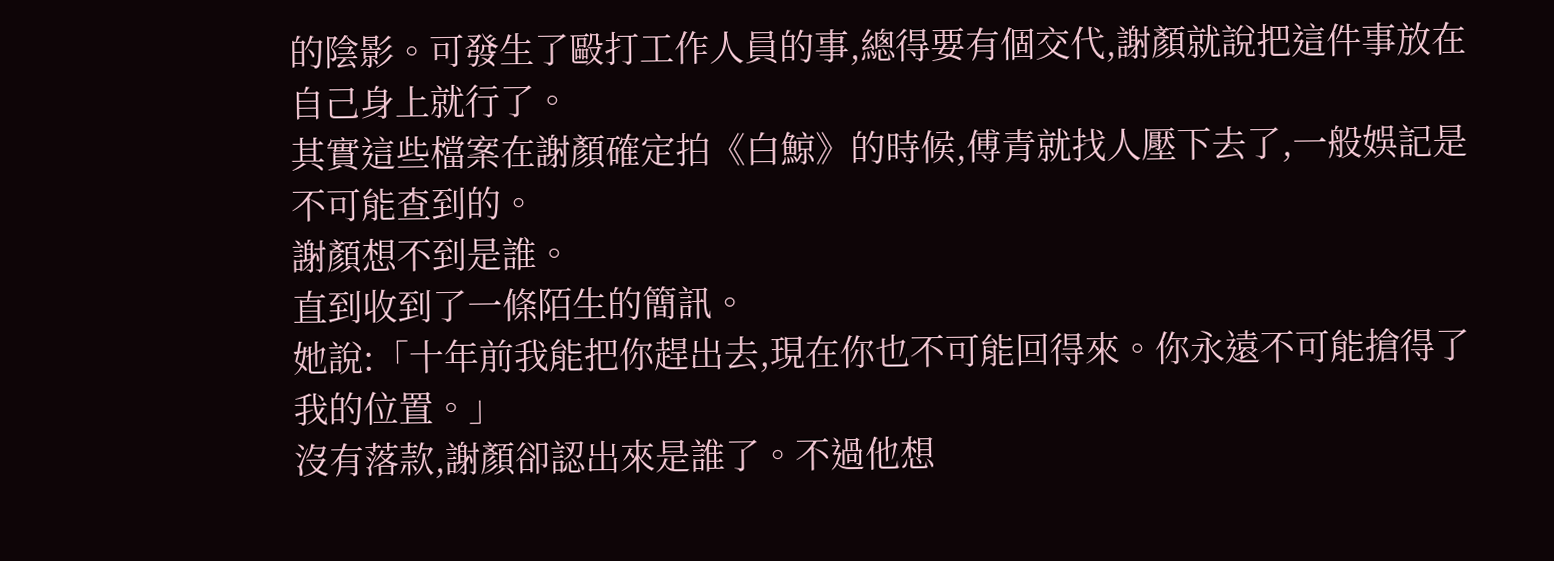的陰影。可發生了毆打工作人員的事,總得要有個交代,謝顏就說把這件事放在自己身上就行了。
其實這些檔案在謝顏確定拍《白鯨》的時候,傅青就找人壓下去了,一般娛記是不可能查到的。
謝顏想不到是誰。
直到收到了一條陌生的簡訊。
她說:「十年前我能把你趕出去,現在你也不可能回得來。你永遠不可能搶得了我的位置。」
沒有落款,謝顏卻認出來是誰了。不過他想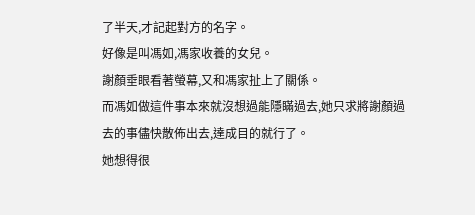了半天,才記起對方的名字。
好像是叫馮如,馮家收養的女兒。
謝顏垂眼看著螢幕,又和馮家扯上了關係。
而馮如做這件事本來就沒想過能隱瞞過去,她只求將謝顏過去的事儘快散佈出去,達成目的就行了。
她想得很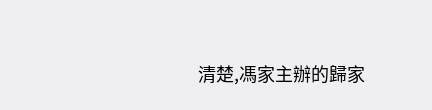清楚,馮家主辦的歸家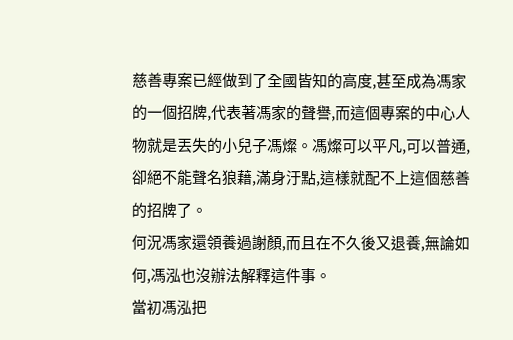慈善專案已經做到了全國皆知的高度,甚至成為馮家的一個招牌,代表著馮家的聲譽,而這個專案的中心人物就是丟失的小兒子馮燦。馮燦可以平凡,可以普通,卻絕不能聲名狼藉,滿身汙點,這樣就配不上這個慈善的招牌了。
何況馮家還領養過謝顏,而且在不久後又退養,無論如何,馮泓也沒辦法解釋這件事。
當初馮泓把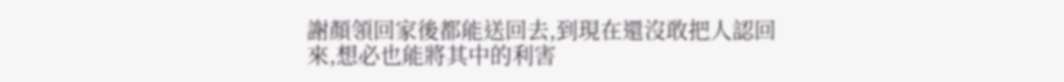謝顏領回家後都能送回去,到現在還沒敢把人認回來,想必也能將其中的利害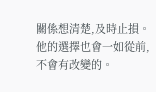關係想清楚,及時止損。
他的選擇也會一如從前,不會有改變的。